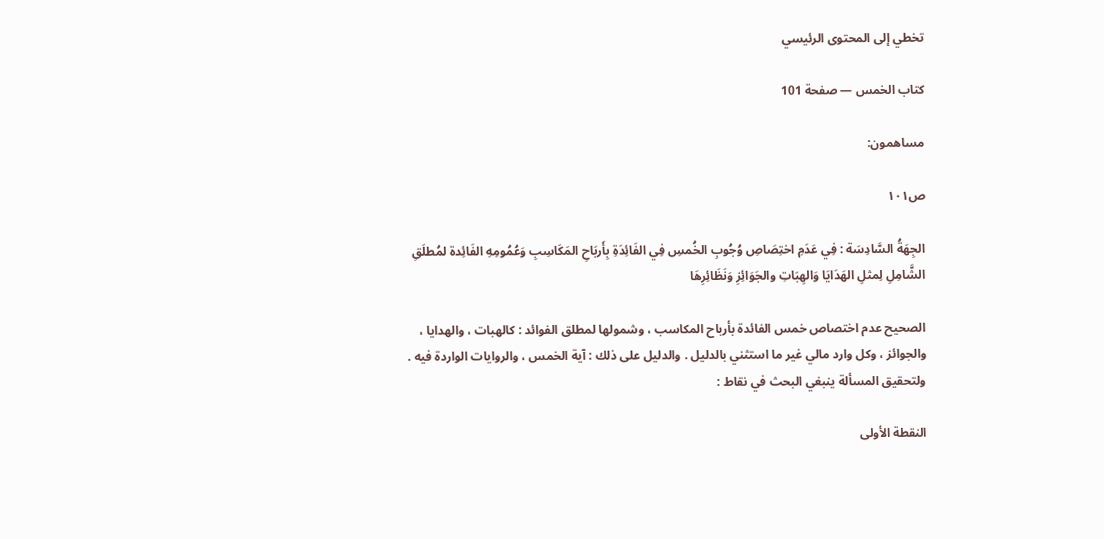تخطي إلى المحتوى الرئيسي

كتاب الخمس — صفحة 101

مساهمون:

ص١٠١

الجِهَةُ السَّادِسَة : فِي عَدَمِ اختِصَاصِ وُجُوبِ الخُمسِ فِي الفَائِدَةِ بِأَربَاحِ المَكَاسِبِ وَعُمُومِهِ الفَائِدة لمُطلَقِ الشَّامِلِ لِمثلِ الهَدَايَا وَالهِبَاتِ والجَوَائِزِ وَنَظَائِرِهَا

الصحيح عدم اختصاص خمس الفائدة بأرباح المكاسب ، وشمولها لمطلق الفوائد : كالهبات ، والهدايا ، والجوائز ، وكل وارد مالي غير ما استثني بالدليل . والدليل على ذلك : آية الخمس ، والروايات الواردة فيه . ولتحقيق المسألة ينبغي البحث في نقاط :

النقطة الأولى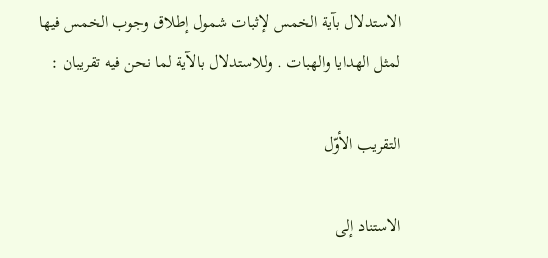الاستدلال بآية الخمس لإثبات شمول إطلاق وجوب الخمس فيها لمثل الهدايا والهبات . وللاستدلال بالآية لما نحن فيه تقريبان :

التقريب الأوّل

الاستناد إلى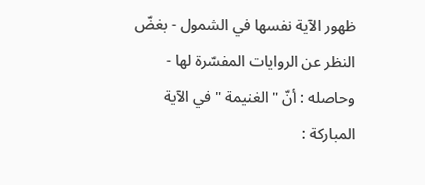ظهور الآية نفسها في الشمول - بغضّ النظر عن الروايات المفسّرة لها - وحاصله : أنّ " الغنيمة " في الآية المباركة :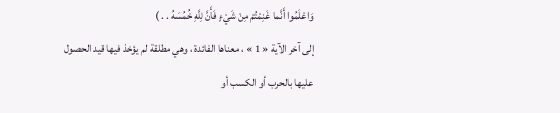وَاعْلَمُوا أَنَّما غَنِمْتُمْ مِنْ شَيْءٍ فَأَنَّ لِلَّهِ خُمُسَهُ . . )
إلى آخر الآية « 1 » ، معناها الفائدة ، وهي مطلقة لم يؤخذ فيها قيد الحصول عليها بالحرب أو الكسب أو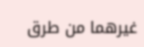غيرهما من طرق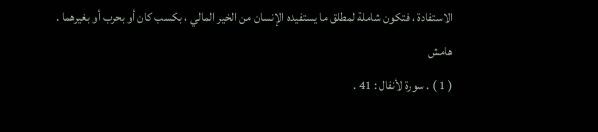الاستفادة ، فتكون شاملة لمطلق ما يستفيده الإنسان من الخير المالي ، بكسب كان أو بحرب أو بغيرهما .
هامش
( 1 ) . سورة لأنفال : 41 .